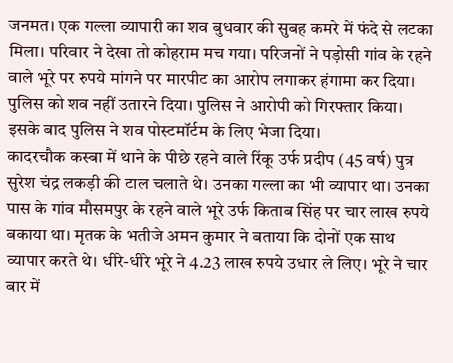जनमत। एक गल्ला व्यापारी का शव बुधवार की सुबह कमरे में फंदे से लटका मिला। परिवार ने देखा तो कोहराम मच गया। परिजनों ने पड़ोसी गांव के रहने वाले भूरे पर रुपये मांगने पर मारपीट का आरोप लगाकर हंगामा कर दिया। पुलिस को शव नहीं उतारने दिया। पुलिस ने आरोपी को गिरफ्तार किया। इसके बाद पुलिस ने शव पोस्टमॉर्टम के लिए भेजा दिया।
कादरचौक कस्बा में थाने के पीछे रहने वाले रिंकू उर्फ प्रदीप (45 वर्ष) पुत्र सुरेश चंद्र लकड़ी की टाल चलाते थे। उनका गल्ला का भी व्यापार था। उनका पास के गांव मौसमपुर के रहने वाले भूरे उर्फ किताब सिंह पर चार लाख रुपये बकाया था। मृतक के भतीजे अमन कुमार ने बताया कि दोनों एक साथ व्यापार करते थे। धीरे-धीरे भूरे ने 4.23 लाख रुपये उधार ले लिए। भूरे ने चार बार में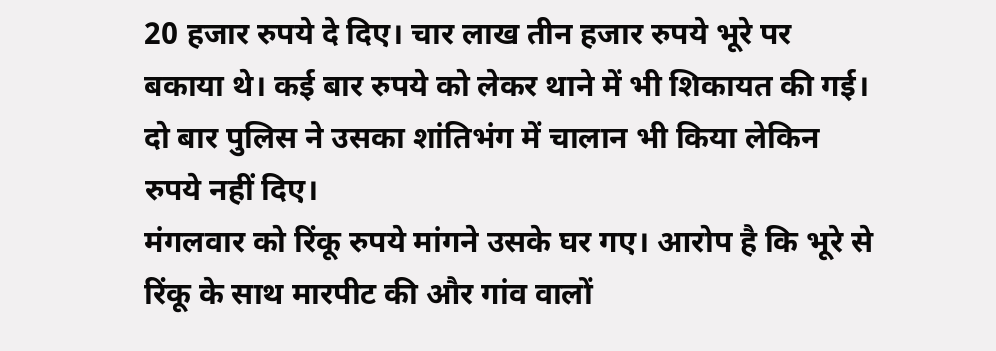20 हजार रुपये दे दिए। चार लाख तीन हजार रुपये भूरे पर बकाया थे। कई बार रुपये को लेकर थाने में भी शिकायत की गई। दो बार पुलिस ने उसका शांतिभंग में चालान भी किया लेकिन रुपये नहीं दिए।
मंगलवार को रिंकू रुपये मांगने उसके घर गए। आरोप है कि भूरे से रिंकू के साथ मारपीट की और गांव वालों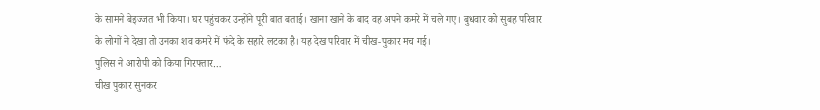के सामने बेइज्जत भी किया। घर पहुंचकर उन्होंने पूरी बात बताई। खाना खाने के बाद वह अपने कमरे में चले गए। बुधवार को सुबह परिवार के लोगों ने देखा तो उनका शव कमरे में फंदे के सहारे लटका है। यह देख परिवार में चीख-पुकार मच गई।
पुलिस ने आरोपी को किया गिरफ्तार…
चीख पुकार सुनकर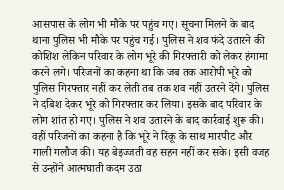आसपास के लोग भी मौके पर पहुंच गए। सूचना मिलने के बाद थाना पुलिस भी मौके पर पहुंच गई। पुलिस ने शव फंदे उतारने की कोशिश लेकिन परिवार के लोग भूरे की गिरफ्तारी को लेकर हंगामा करने लगे। परिजनों का कहना था कि जब तक आरोपी भूरे को पुलिस गिरफ्तार नहीं कर लेती तब तक शव नहीं उतरने देंगे। पुलिस ने दबिश देकर भूरे को गिरफ्तार कर लिया। इसके बाद परिवार के लोग शांत हो गए। पुलिस ने शव उतारने के बाद कार्रवाई शुरू की। वहीं परिजनों का कहना है कि भूरे ने रिंकू के साथ मारपीट और गाली गलौज की। यह बेइज्जती वह सहन नहीं कर सके। इसी वजह से उन्होंने आत्मघाती कदम उठा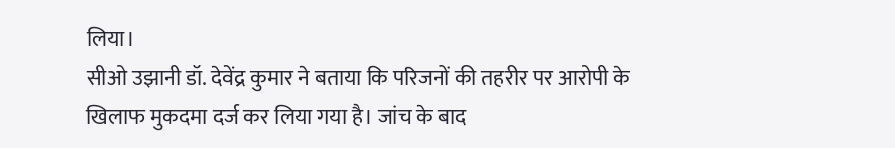लिया।
सीओ उझानी डॉ. देवेंद्र कुमार ने बताया कि परिजनों की तहरीर पर आरोपी के खिलाफ मुकदमा दर्ज कर लिया गया है। जांच के बाद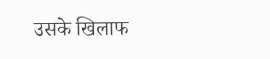उसके खिलाफ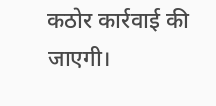कठोर कार्रवाई की जाएगी।